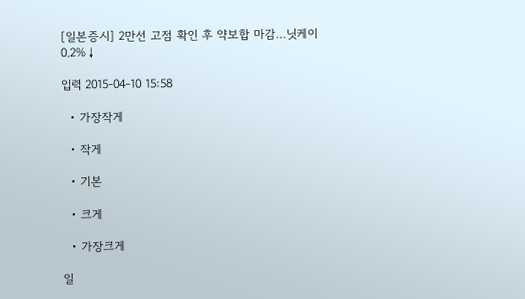[일본증시] 2만선 고점 확인 후 약보합 마감…닛케이 0.2%↓

입력 2015-04-10 15:58

  • 가장작게

  • 작게

  • 기본

  • 크게

  • 가장크게

일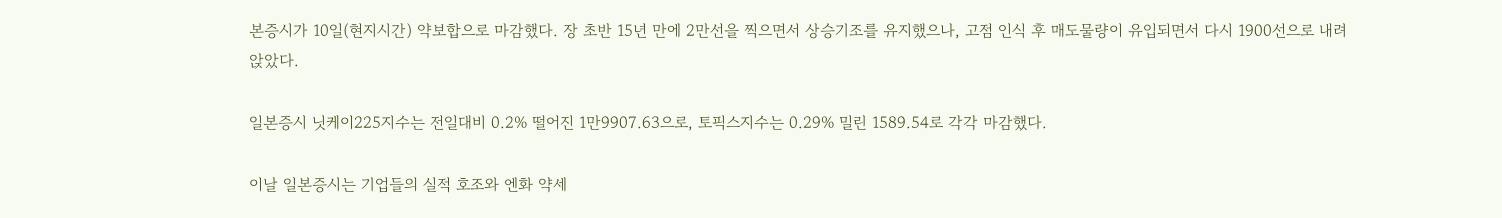본증시가 10일(현지시간) 약보합으로 마감했다. 장 초반 15년 만에 2만선을 찍으면서 상승기조를 유지했으나, 고점 인식 후 매도물량이 유입되면서 다시 1900선으로 내려 앉았다.

일본증시 닛케이225지수는 전일대비 0.2% 떨어진 1만9907.63으로, 토픽스지수는 0.29% 밀린 1589.54로 각각 마감했다.

이날 일본증시는 기업들의 실적 호조와 엔화 약세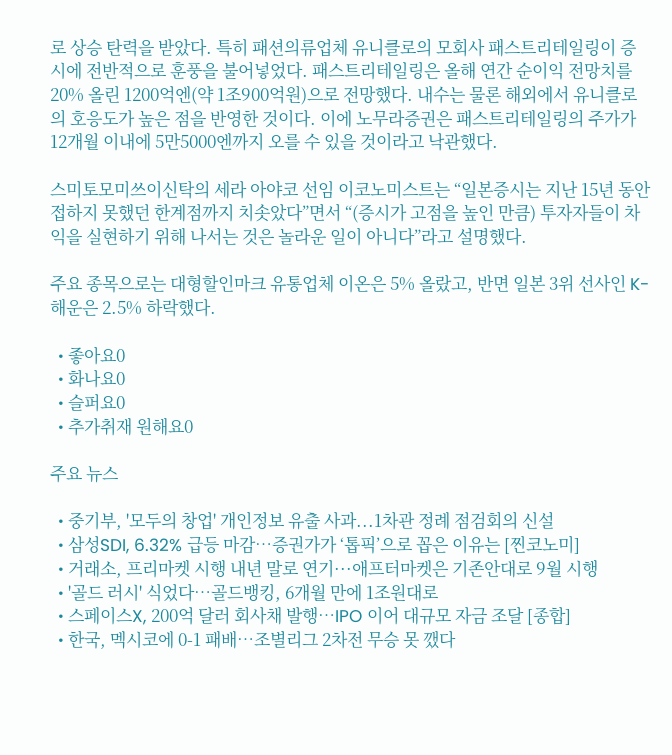로 상승 탄력을 받았다. 특히 패션의류업체 유니클로의 모회사 패스트리테일링이 증시에 전반적으로 훈풍을 불어넣었다. 패스트리테일링은 올해 연간 순이익 전망치를 20% 올린 1200억엔(약 1조900억원)으로 전망했다. 내수는 물론 해외에서 유니클로의 호응도가 높은 점을 반영한 것이다. 이에 노무라증권은 패스트리테일링의 주가가 12개월 이내에 5만5000엔까지 오를 수 있을 것이라고 낙관했다.

스미토모미쓰이신탁의 세라 아야코 선임 이코노미스트는 “일본증시는 지난 15년 동안 접하지 못했던 한계점까지 치솟았다”면서 “(증시가 고점을 높인 만큼) 투자자들이 차익을 실현하기 위해 나서는 것은 놀라운 일이 아니다”라고 설명했다.

주요 종목으로는 대형할인마크 유통업체 이온은 5% 올랐고, 반면 일본 3위 선사인 K-해운은 2.5% 하락했다.

  • 좋아요0
  • 화나요0
  • 슬퍼요0
  • 추가취재 원해요0

주요 뉴스

  • 중기부, '모두의 창업' 개인정보 유출 사과...1차관 정례 점검회의 신설
  • 삼성SDI, 6.32% 급등 마감⋯증권가가 ‘톱픽’으로 꼽은 이유는 [찐코노미]
  • 거래소, 프리마켓 시행 내년 말로 연기···애프터마켓은 기존안대로 9월 시행
  • '골드 러시' 식었다…골드뱅킹, 6개월 만에 1조원대로
  • 스페이스X, 200억 달러 회사채 발행⋯IPO 이어 대규모 자금 조달 [종합]
  • 한국, 멕시코에 0-1 패배⋯조별리그 2차전 무승 못 깼다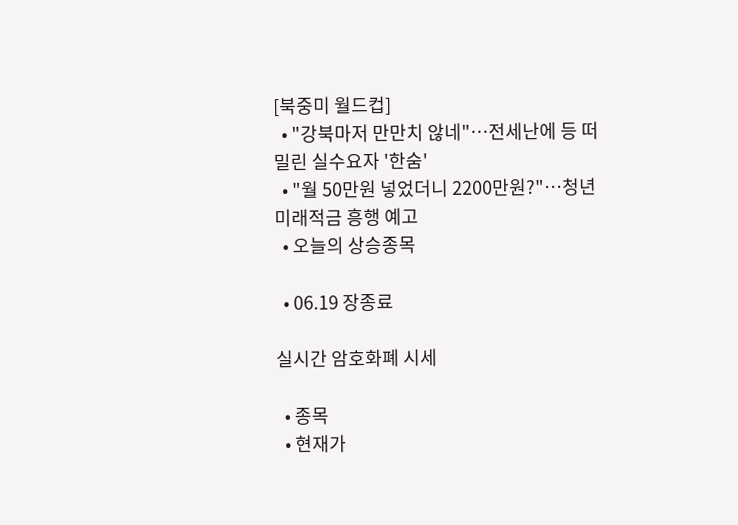[북중미 월드컵]
  • "강북마저 만만치 않네"⋯전세난에 등 떠밀린 실수요자 '한숨'
  • "월 50만원 넣었더니 2200만원?"…청년미래적금 흥행 예고
  • 오늘의 상승종목

  • 06.19 장종료

실시간 암호화폐 시세

  • 종목
  • 현재가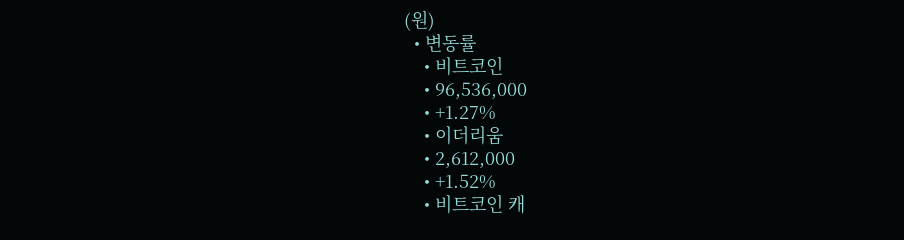(원)
  • 변동률
    • 비트코인
    • 96,536,000
    • +1.27%
    • 이더리움
    • 2,612,000
    • +1.52%
    • 비트코인 캐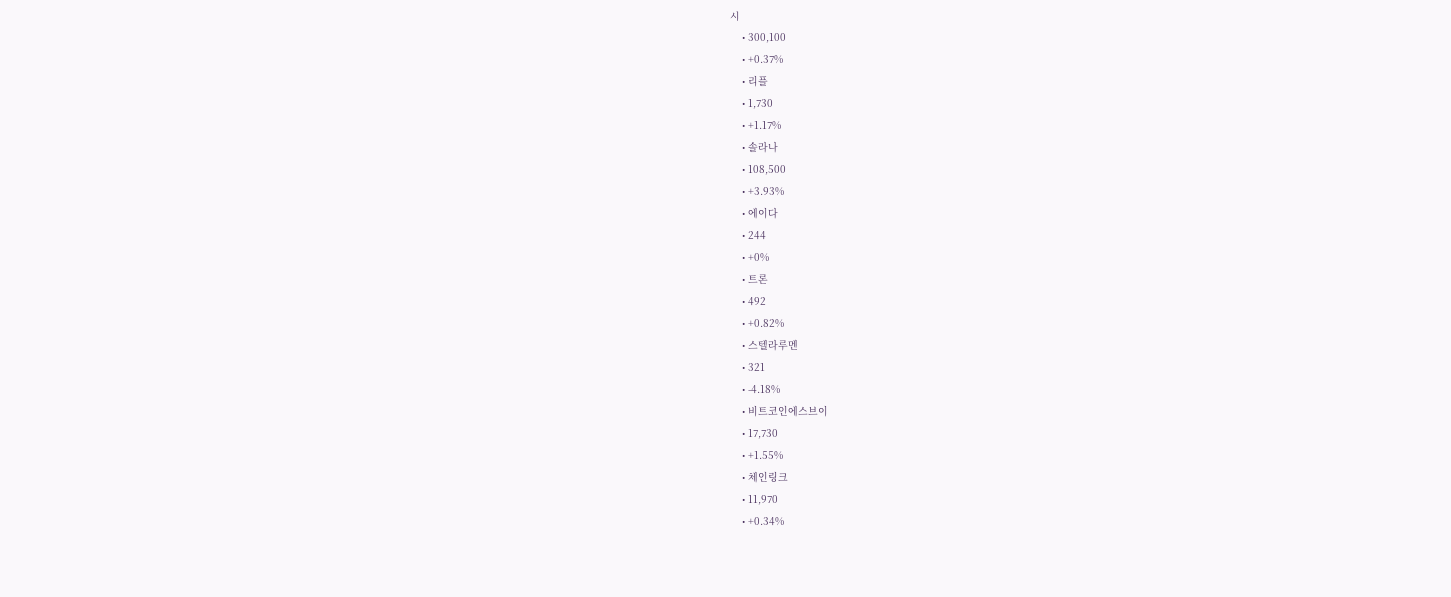시
    • 300,100
    • +0.37%
    • 리플
    • 1,730
    • +1.17%
    • 솔라나
    • 108,500
    • +3.93%
    • 에이다
    • 244
    • +0%
    • 트론
    • 492
    • +0.82%
    • 스텔라루멘
    • 321
    • -4.18%
    • 비트코인에스브이
    • 17,730
    • +1.55%
    • 체인링크
    • 11,970
    • +0.34%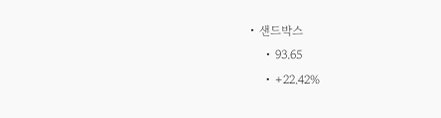• 샌드박스
    • 93.65
    • +22.42%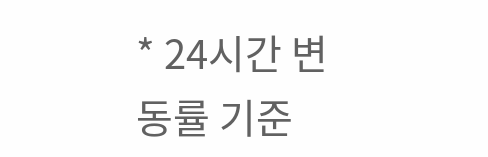* 24시간 변동률 기준